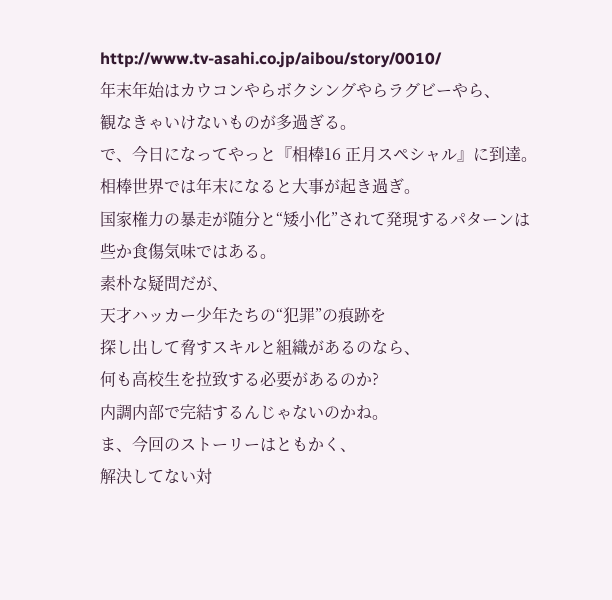http://www.tv-asahi.co.jp/aibou/story/0010/
年末年始はカウコンやらボクシングやらラグビーやら、
観なきゃいけないものが多過ぎる。
で、今日になってやっと『相棒16 正月スペシャル』に到達。
相棒世界では年末になると大事が起き過ぎ。
国家権力の暴走が随分と“矮小化”されて発現するパターンは
些か食傷気味ではある。
素朴な疑問だが、
天才ハッカー少年たちの“犯罪”の痕跡を
探し出して脅すスキルと組織があるのなら、
何も高校生を拉致する必要があるのか?
内調内部で完結するんじゃないのかね。
ま、今回のストーリーはともかく、
解決してない対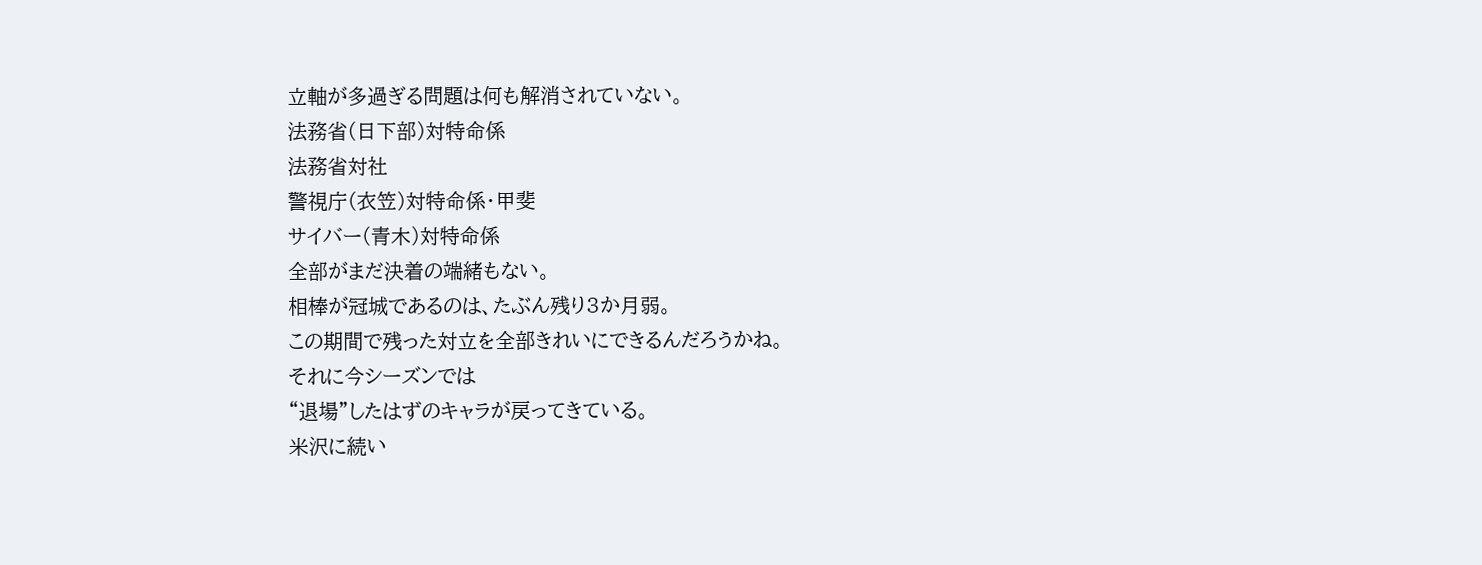立軸が多過ぎる問題は何も解消されていない。
法務省(日下部)対特命係
法務省対社
警視庁(衣笠)対特命係・甲斐
サイバー(青木)対特命係
全部がまだ決着の端緒もない。
相棒が冠城であるのは、たぶん残り3か月弱。
この期間で残った対立を全部きれいにできるんだろうかね。
それに今シーズンでは
“退場”したはずのキャラが戻ってきている。
米沢に続い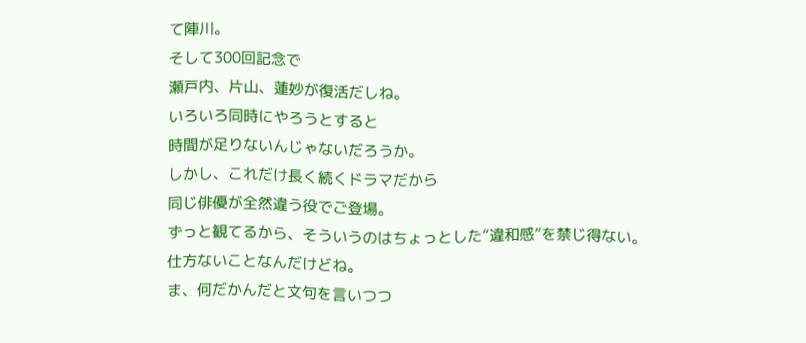て陣川。
そして300回記念で
瀬戸内、片山、蓮妙が復活だしね。
いろいろ同時にやろうとすると
時間が足りないんじゃないだろうか。
しかし、これだけ長く続くドラマだから
同じ俳優が全然違う役でご登場。
ずっと観てるから、そういうのはちょっとした“違和感”を禁じ得ない。
仕方ないことなんだけどね。
ま、何だかんだと文句を言いつつ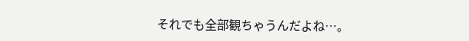それでも全部観ちゃうんだよね…。